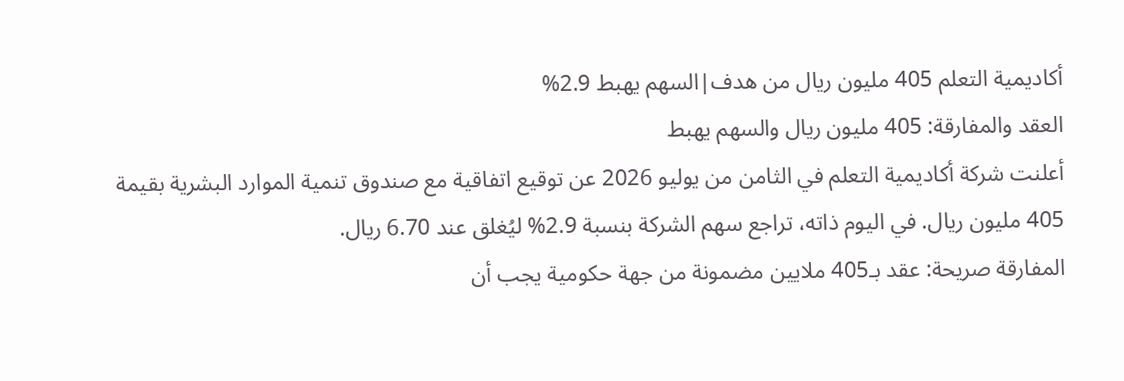أكاديمية التعلم 405 مليون ريال من هدف|السهم يهبط 2.9%
العقد والمفارقة: 405 مليون ريال والسهم يهبط
أعلنت شركة أكاديمية التعلم في الثامن من يوليو 2026 عن توقيع اتفاقية مع صندوق تنمية الموارد البشرية بقيمة 405 مليون ريال. في اليوم ذاته، تراجع سهم الشركة بنسبة 2.9% ليُغلق عند 6.70 ريال.
المفارقة صريحة: عقد بـ405 ملايين مضمونة من جهة حكومية يجب أن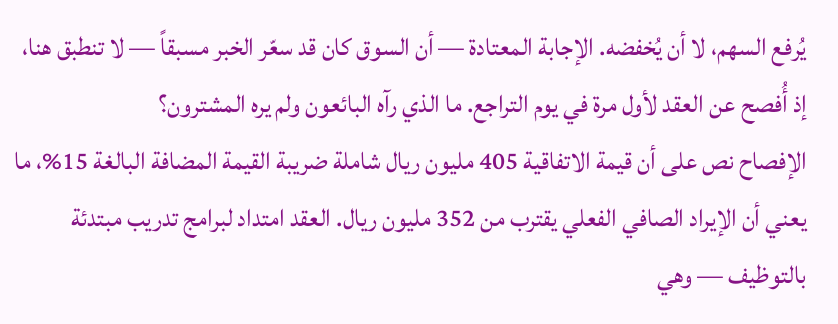يُرفع السهم، لا أن يُخفضه. الإجابة المعتادة — أن السوق كان قد سعّر الخبر مسبقاً — لا تنطبق هنا، إذ أُفصح عن العقد لأول مرة في يوم التراجع. ما الذي رآه البائعون ولم يره المشترون؟
الإفصاح نص على أن قيمة الاتفاقية 405 مليون ريال شاملة ضريبة القيمة المضافة البالغة 15%، ما يعني أن الإيراد الصافي الفعلي يقترب من 352 مليون ريال. العقد امتداد لبرامج تدريب مبتدئة بالتوظيف — وهي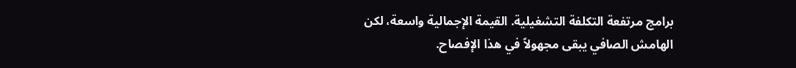برامج مرتفعة التكلفة التشغيلية. القيمة الإجمالية واسعة، لكن الهامش الصافي يبقى مجهولاً في هذا الإفصاح.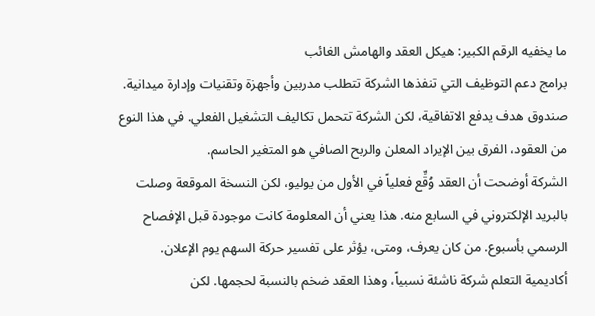ما يخفيه الرقم الكبير: هيكل العقد والهامش الغائب
برامج دعم التوظيف التي تنفذها الشركة تتطلب مدربين وأجهزة وتقنيات وإدارة ميدانية. صندوق هدف يدفع الاتفاقية، لكن الشركة تتحمل تكاليف التشغيل الفعلي. في هذا النوع من العقود، الفرق بين الإيراد المعلن والربح الصافي هو المتغير الحاسم.
الشركة أوضحت أن العقد وُقِّع فعلياً في الأول من يوليو، لكن النسخة الموقعة وصلت بالبريد الإلكتروني في السابع منه. هذا يعني أن المعلومة كانت موجودة قبل الإفصاح الرسمي بأسبوع. من كان يعرف، ومتى، يؤثر على تفسير حركة السهم يوم الإعلان.
أكاديمية التعلم شركة ناشئة نسبياً، وهذا العقد ضخم بالنسبة لحجمها. لكن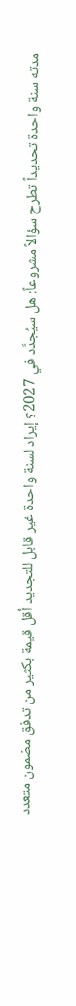مدته سنة واحدة تحديداً تطرح سؤالاً مشروعاً: هل سيُجدَّد في 2027؟ إيراد لسنة واحدة غير قابل للتجديد أقل قيمة بكثير من تدفق مضمون متعدد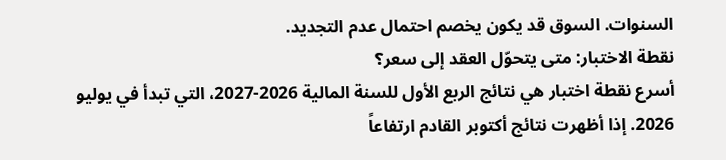السنوات. السوق قد يكون يخصم احتمال عدم التجديد.
نقطة الاختبار: متى يتحوّل العقد إلى سعر؟
أسرع نقطة اختبار هي نتائج الربع الأول للسنة المالية 2026-2027، التي تبدأ في يوليو 2026. إذا أظهرت نتائج أكتوبر القادم ارتفاعاً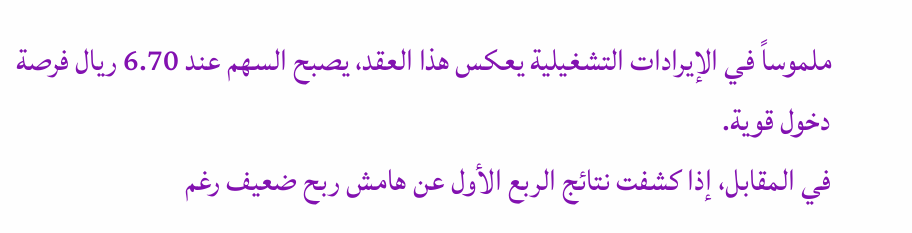ملموساً في الإيرادات التشغيلية يعكس هذا العقد، يصبح السهم عند 6.70 ريال فرصة دخول قوية.
في المقابل، إذا كشفت نتائج الربع الأول عن هامش ربح ضعيف رغم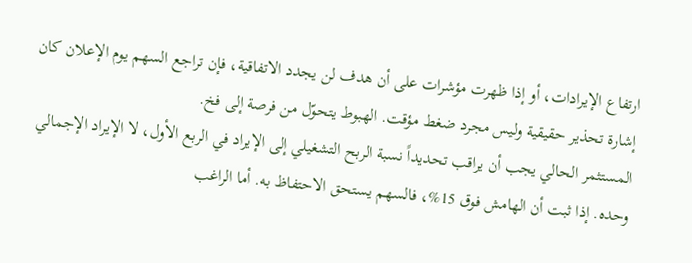ارتفاع الإيرادات، أو إذا ظهرت مؤشرات على أن هدف لن يجدد الاتفاقية، فإن تراجع السهم يوم الإعلان كان إشارة تحذير حقيقية وليس مجرد ضغط مؤقت. الهبوط يتحوّل من فرصة إلى فخ.
المستثمر الحالي يجب أن يراقب تحديداً نسبة الربح التشغيلي إلى الإيراد في الربع الأول، لا الإيراد الإجمالي وحده. إذا ثبت أن الهامش فوق 15%، فالسهم يستحق الاحتفاظ به. أما الراغب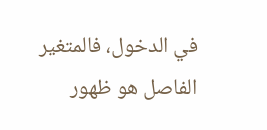في الدخول، فالمتغير الفاصل هو ظهور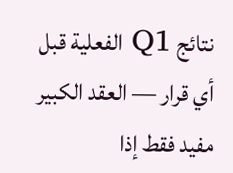نتائج Q1 الفعلية قبل أي قرار — العقد الكبير مفيد فقط إذا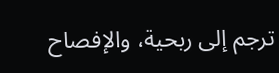ترجم إلى ربحية، والإفصاح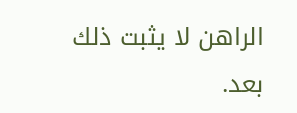الراهن لا يثبت ذلك بعد.